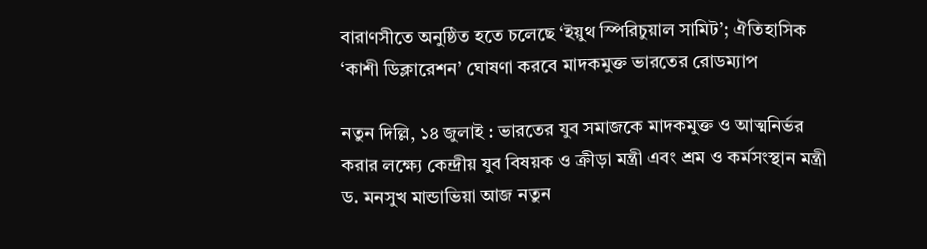বারাণসীতে অনুষ্ঠিত হতে চলেছে ‘ইয়ুথ স্পিরিচুয়াল সামিট’; ঐতিহাসিক ‘কাশী ডিক্লারেশন’ ঘোষণা করবে মাদকমুক্ত ভারতের রোডম্যাপ

নতুন দিল্লি, ১৪ জুলাই : ভারতের যুব সমাজকে মাদকমুক্ত ও আত্মনির্ভর করার লক্ষ্যে কেন্দ্রীয় যুব বিষয়ক ও ক্রীড়া মন্ত্রী এবং শ্রম ও কর্মসংস্থান মন্ত্রী ড. মনসুখ মান্ডাভিয়া আজ নতুন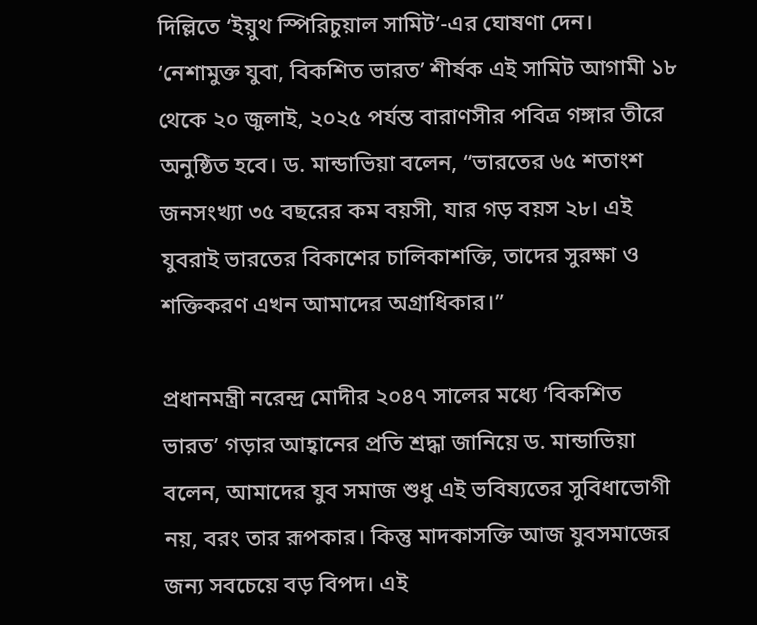দিল্লিতে ‘ইয়ুথ স্পিরিচুয়াল সামিট’-এর ঘোষণা দেন। ‘নেশামুক্ত যুবা, বিকশিত ভারত’ শীর্ষক এই সামিট আগামী ১৮ থেকে ২০ জুলাই, ২০২৫ পর্যন্ত বারাণসীর পবিত্র গঙ্গার তীরে অনুষ্ঠিত হবে। ড. মান্ডাভিয়া বলেন, “ভারতের ৬৫ শতাংশ জনসংখ্যা ৩৫ বছরের কম বয়সী, যার গড় বয়স ২৮। এই যুবরাই ভারতের বিকাশের চালিকাশক্তি, তাদের সুরক্ষা ও শক্তিকরণ এখন আমাদের অগ্রাধিকার।”

প্রধানমন্ত্রী নরেন্দ্র মোদীর ২০৪৭ সালের মধ্যে ‘বিকশিত ভারত’ গড়ার আহ্বানের প্রতি শ্রদ্ধা জানিয়ে ড. মান্ডাভিয়া বলেন, আমাদের যুব সমাজ শুধু এই ভবিষ্যতের সুবিধাভোগী নয়, বরং তার রূপকার। কিন্তু মাদকাসক্তি আজ যুবসমাজের জন্য সবচেয়ে বড় বিপদ। এই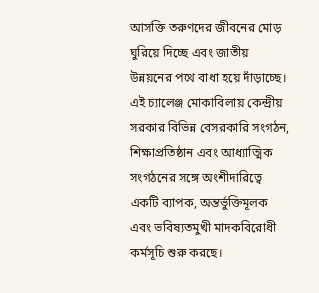আসক্তি তরুণদের জীবনের মোড় ঘুরিয়ে দিচ্ছে এবং জাতীয় উন্নয়নের পথে বাধা হয়ে দাঁড়াচ্ছে। এই চ্যালেঞ্জ মোকাবিলায় কেন্দ্রীয় সরকার বিভিন্ন বেসরকারি সংগঠন, শিক্ষাপ্রতিষ্ঠান এবং আধ্যাত্মিক সংগঠনের সঙ্গে অংশীদারিত্বে একটি ব্যাপক, অন্তর্ভুক্তিমূলক এবং ভবিষ্যতমুখী মাদকবিরোধী কর্মসূচি শুরু করছে।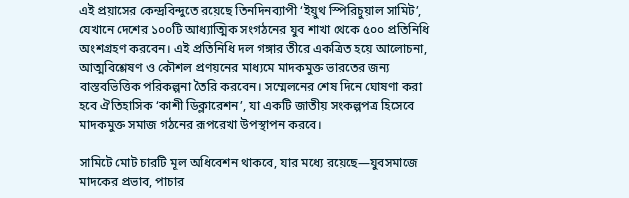এই প্রয়াসের কেন্দ্রবিন্দুতে রয়েছে তিনদিনব্যাপী ‘ইয়ুথ স্পিরিচুয়াল সামিট’, যেখানে দেশের ১০০টি আধ্যাত্মিক সংগঠনের যুব শাখা থেকে ৫০০ প্রতিনিধি অংশগ্রহণ করবেন। এই প্রতিনিধি দল গঙ্গার তীরে একত্রিত হয়ে আলোচনা, আত্মবিশ্লেষণ ও কৌশল প্রণয়নের মাধ্যমে মাদকমুক্ত ভারতের জন্য বাস্তবভিত্তিক পরিকল্পনা তৈরি করবেন। সম্মেলনের শেষ দিনে ঘোষণা করা হবে ঐতিহাসিক ‘কাশী ডিক্লারেশন’, যা একটি জাতীয় সংকল্পপত্র হিসেবে মাদকমুক্ত সমাজ গঠনের রূপরেখা উপস্থাপন করবে।

সামিটে মোট চারটি মূল অধিবেশন থাকবে, যার মধ্যে রয়েছে—যুবসমাজে মাদকের প্রভাব, পাচার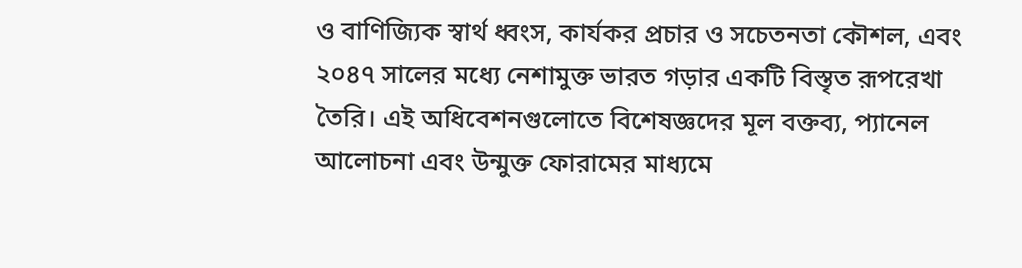ও বাণিজ্যিক স্বার্থ ধ্বংস, কার্যকর প্রচার ও সচেতনতা কৌশল, এবং ২০৪৭ সালের মধ্যে নেশামুক্ত ভারত গড়ার একটি বিস্তৃত রূপরেখা তৈরি। এই অধিবেশনগুলোতে বিশেষজ্ঞদের মূল বক্তব্য, প্যানেল আলোচনা এবং উন্মুক্ত ফোরামের মাধ্যমে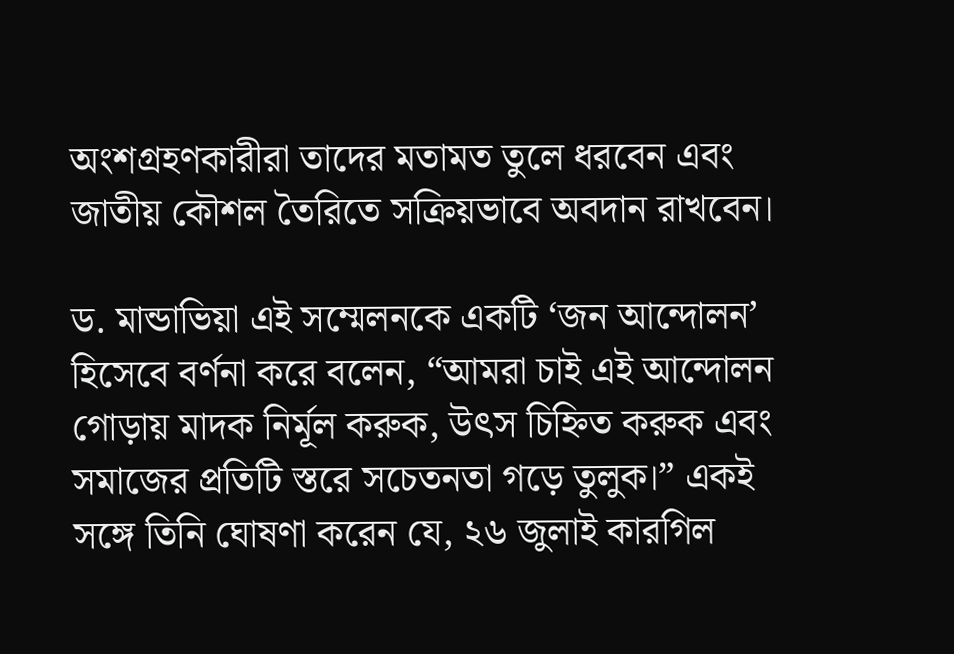অংশগ্রহণকারীরা তাদের মতামত তুলে ধরবেন এবং জাতীয় কৌশল তৈরিতে সক্রিয়ভাবে অবদান রাখবেন।

ড. মান্ডাভিয়া এই সম্মেলনকে একটি ‘জন আন্দোলন’ হিসেবে বর্ণনা করে বলেন, “আমরা চাই এই আন্দোলন গোড়ায় মাদক নির্মূল করুক, উৎস চিহ্নিত করুক এবং সমাজের প্রতিটি স্তরে সচেতনতা গড়ে তুলুক।” একই সঙ্গে তিনি ঘোষণা করেন যে, ২৬ জুলাই কারগিল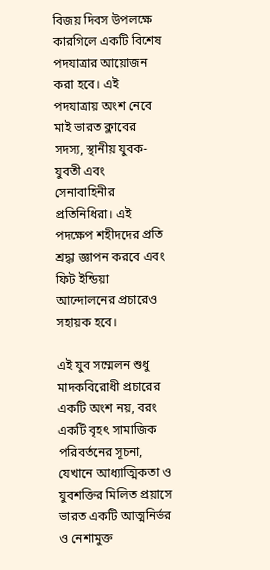বিজয় দিবস উপলক্ষে কারগিলে একটি বিশেষ পদযাত্রার আয়োজন করা হবে। এই পদযাত্রায় অংশ নেবে মাই ভারত ক্লাবের সদস্য, স্থানীয় যুবক-যুবতী এবং সেনাবাহিনীর প্রতিনিধিরা। এই পদক্ষেপ শহীদদের প্রতি শ্রদ্ধা জ্ঞাপন করবে এবং ফিট ইন্ডিয়া আন্দোলনের প্রচারেও সহায়ক হবে।

এই যুব সম্মেলন শুধু মাদকবিরোধী প্রচারের একটি অংশ নয়, বরং একটি বৃহৎ সামাজিক পরিবর্তনের সূচনা, যেখানে আধ্যাত্মিকতা ও যুবশক্তির মিলিত প্রয়াসে ভারত একটি আত্মনির্ভর ও নেশামুক্ত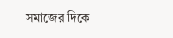সমাজের দিকে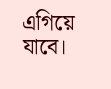এগিয়ে যাবে।